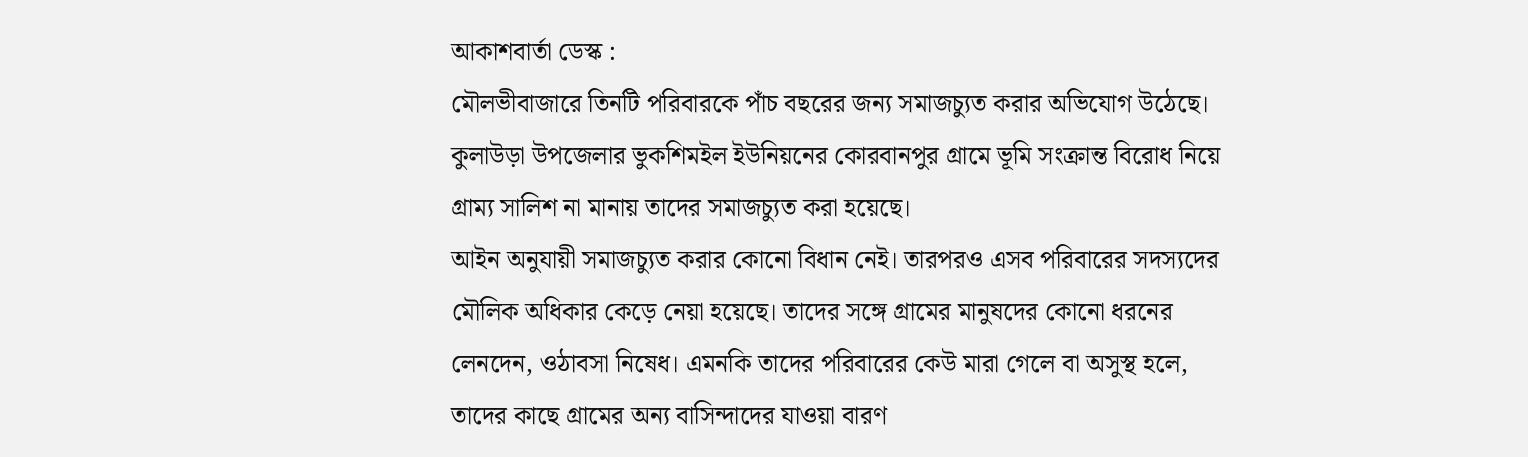আকাশবার্তা ডেস্ক :
মৌলভীবাজারে তিনটি পরিবারকে পাঁচ বছরের জন্য সমাজচ্যুত করার অভিযোগ উঠেছে। কুলাউড়া উপজেলার ভুকশিমইল ইউনিয়নের কোরবানপুর গ্রামে ভূমি সংক্রান্ত বিরোধ নিয়ে গ্রাম্য সালিশ না মানায় তাদের সমাজচ্যুত করা হয়েছে।
আইন অনুযায়ী সমাজচ্যুত করার কোনো বিধান নেই। তারপরও এসব পরিবারের সদস্যদের মৌলিক অধিকার কেড়ে নেয়া হয়েছে। তাদের সঙ্গে গ্রামের মানুষদের কোনো ধরনের লেনদেন, ওঠাবসা নিষেধ। এমনকি তাদের পরিবারের কেউ মারা গেলে বা অসুস্থ হলে, তাদের কাছে গ্রামের অন্য বাসিন্দাদের যাওয়া বারণ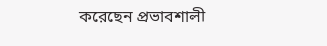করেছেন প্রভাবশালী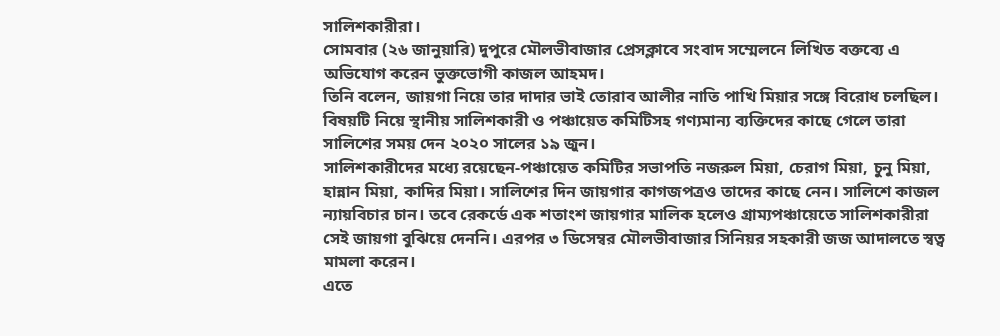সালিশকারীরা।
সোমবার (২৬ জানুয়ারি) দুপুরে মৌলভীবাজার প্রেসক্লাবে সংবাদ সম্মেলনে লিখিত বক্তব্যে এ অভিযোগ করেন ভুক্তভোগী কাজল আহমদ।
তিনি বলেন, জায়গা নিয়ে তার দাদার ভাই তোরাব আলীর নাতি পাখি মিয়ার সঙ্গে বিরোধ চলছিল। বিষয়টি নিয়ে স্থানীয় সালিশকারী ও পঞ্চায়েত কমিটিসহ গণ্যমান্য ব্যক্তিদের কাছে গেলে তারা সালিশের সময় দেন ২০২০ সালের ১৯ জুন।
সালিশকারীদের মধ্যে রয়েছেন-পঞ্চায়েত কমিটির সভাপতি নজরুল মিয়া, চেরাগ মিয়া, চুনু মিয়া, হান্নান মিয়া, কাদির মিয়া। সালিশের দিন জায়গার কাগজপত্রও তাদের কাছে নেন। সালিশে কাজল ন্যায়বিচার চান। তবে রেকর্ডে এক শতাংশ জায়গার মালিক হলেও গ্রাম্যপঞ্চায়েতে সালিশকারীরা সেই জায়গা বুঝিয়ে দেননি। এরপর ৩ ডিসেম্বর মৌলভীবাজার সিনিয়র সহকারী জজ আদালতে স্বত্ব মামলা করেন।
এতে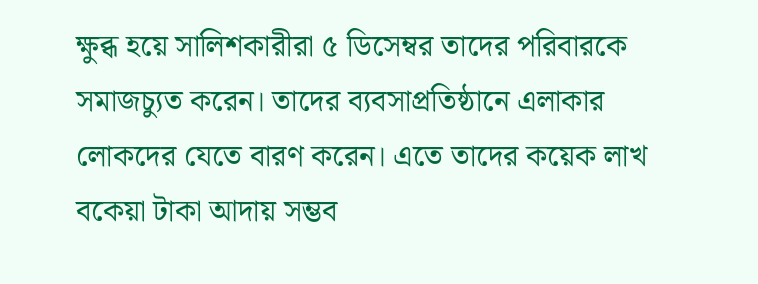ক্ষুব্ধ হয়ে সালিশকারীরা ৫ ডিসেম্বর তাদের পরিবারকে সমাজচ্যুত করেন। তাদের ব্যবসাপ্রতিষ্ঠানে এলাকার লোকদের যেতে বারণ করেন। এতে তাদের কয়েক লাখ বকেয়া টাকা আদায় সম্ভব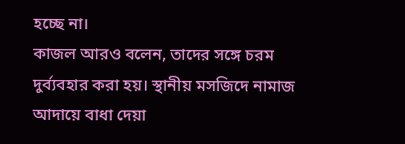হচ্ছে না।
কাজল আরও বলেন, তাদের সঙ্গে চরম দুর্ব্যবহার করা হয়। স্থানীয় মসজিদে নামাজ আদায়ে বাধা দেয়া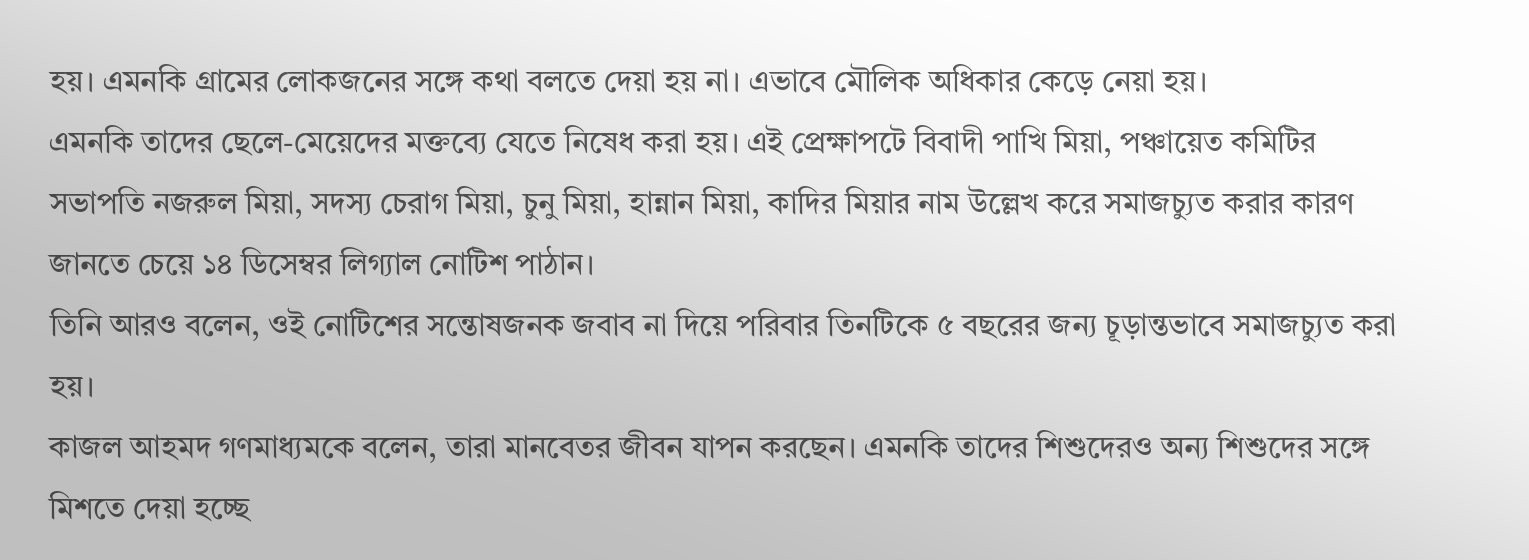হয়। এমনকি গ্রামের লোকজনের সঙ্গে কথা বলতে দেয়া হয় না। এভাবে মৌলিক অধিকার কেড়ে নেয়া হয়।
এমনকি তাদের ছেলে-মেয়েদের মক্তব্যে যেতে নিষেধ করা হয়। এই প্রেক্ষাপটে বিবাদী পাখি মিয়া, পঞ্চায়েত কমিটির সভাপতি নজরুল মিয়া, সদস্য চেরাগ মিয়া, চুনু মিয়া, হান্নান মিয়া, কাদির মিয়ার নাম উল্লেখ করে সমাজচ্যুত করার কারণ জানতে চেয়ে ১৪ ডিসেম্বর লিগ্যাল নোটিশ পাঠান।
তিনি আরও বলেন, ওই নোটিশের সন্তোষজনক জবাব না দিয়ে পরিবার তিনটিকে ৫ বছরের জন্য চূড়ান্তভাবে সমাজচ্যুত করা হয়।
কাজল আহমদ গণমাধ্যমকে বলেন, তারা মানবেতর জীবন যাপন করছেন। এমনকি তাদের শিশুদেরও অন্য শিশুদের সঙ্গে মিশতে দেয়া হচ্ছে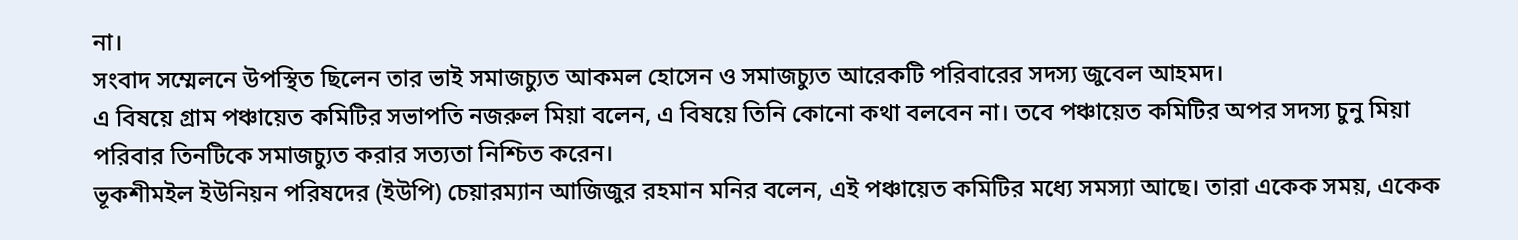না।
সংবাদ সম্মেলনে উপস্থিত ছিলেন তার ভাই সমাজচ্যুত আকমল হোসেন ও সমাজচ্যুত আরেকটি পরিবারের সদস্য জুবেল আহমদ।
এ বিষয়ে গ্রাম পঞ্চায়েত কমিটির সভাপতি নজরুল মিয়া বলেন, এ বিষয়ে তিনি কোনো কথা বলবেন না। তবে পঞ্চায়েত কমিটির অপর সদস্য চুনু মিয়া পরিবার তিনটিকে সমাজচ্যুত করার সত্যতা নিশ্চিত করেন।
ভূকশীমইল ইউনিয়ন পরিষদের (ইউপি) চেয়ারম্যান আজিজুর রহমান মনির বলেন, এই পঞ্চায়েত কমিটির মধ্যে সমস্যা আছে। তারা একেক সময়, একেক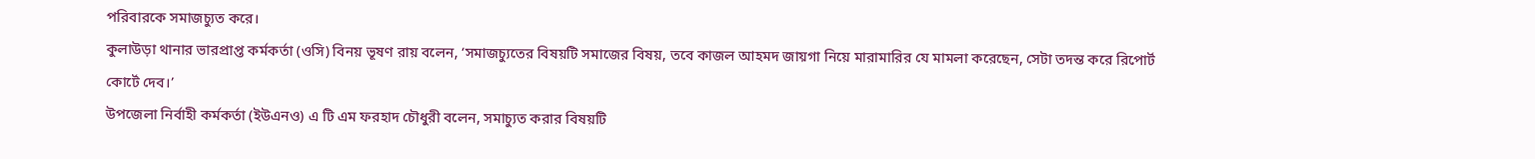পরিবারকে সমাজচ্যুত করে।
কুলাউড়া থানার ভারপ্রাপ্ত কর্মকর্তা (ওসি) বিনয় ভূষণ রায় বলেন, ‘সমাজচ্যুতের বিষয়টি সমাজের বিষয়, তবে কাজল আহমদ জায়গা নিয়ে মারামারির যে মামলা করেছেন, সেটা তদন্ত করে রিপোর্ট কোর্টে দেব।’
উপজেলা নির্বাহী কর্মকর্তা (ইউএনও) এ টি এম ফরহাদ চৌধুরী বলেন, সমাচ্যুত করার বিষয়টি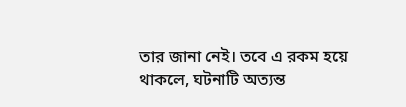তার জানা নেই। তবে এ রকম হয়ে থাকলে, ঘটনাটি অত্যন্ত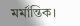মর্মান্তিক।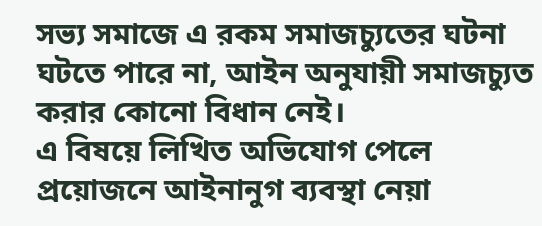সভ্য সমাজে এ রকম সমাজচ্যুতের ঘটনা ঘটতে পারে না, আইন অনুযায়ী সমাজচ্যুত করার কোনো বিধান নেই।
এ বিষয়ে লিখিত অভিযোগ পেলে প্রয়োজনে আইনানুগ ব্যবস্থা নেয়া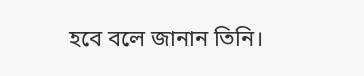হবে বলে জানান তিনি।